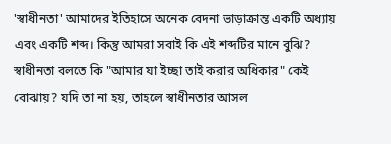'স্বাধীনতা' আমাদের ইতিহাসে অনেক বেদনা ভাড়াক্রান্ত একটি অধ্যায় এবং একটি শব্দ। কিন্তু আমরা সবাই কি এই শব্দটির মানে বুঝি? স্বাধীনতা বলতে কি "আমার যা ইচ্ছা তাই করার অধিকার" কেই বোঝায়? যদি তা না হয়, তাহলে স্বাধীনতার আসল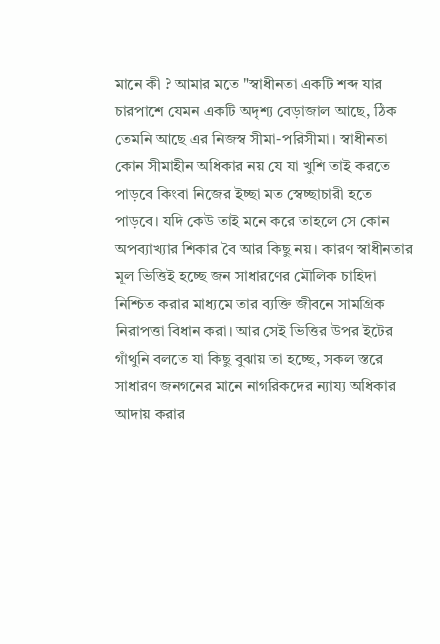মানে কী ? আমার মতে "স্বাধীনতা একটি শব্দ যার চারপাশে যেমন একটি অদৃশ্য বেড়াজাল আছে, ঠিক তেমনি আছে এর নিজস্ব সীমা-পরিসীমা। স্বাধীনতা কোন সীমাহীন অধিকার নয় যে যা খুশি তাই করতে পাড়বে কিংবা নিজের ইচ্ছা মত স্বেচ্ছাচারী হতে পাড়বে। যদি কেউ তাই মনে করে তাহলে সে কোন অপব্যাখ্যার শিকার বৈ আর কিছু নয়। কারণ স্বাধীনতার মূল ভিত্তিই হচ্ছে জন সাধারণের মৌলিক চাহিদা নিশ্চিত করার মাধ্যমে তার ব্যক্তি জীবনে সামগ্রিক নিরাপত্তা বিধান করা। আর সেই ভিত্তির উপর ইটের গাঁথুনি বলতে যা কিছু বুঝায় তা হচ্ছে, সকল স্তরে সাধারণ জনগনের মানে নাগরিকদের ন্যায্য অধিকার আদায় করার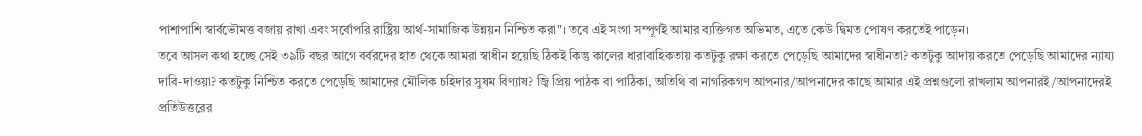পাশাপাশি স্বার্বভৌমত্ত বজায় রাখা এবং সর্বোপরি রাষ্ট্রিয় আর্থ-সামাজিক উন্নয়ন নিশ্চিত করা"। তবে এই সংগা সম্পূর্ণই আমার ব্যক্তিগত অভিমত, এতে কেউ দ্বিমত পোষণ করতেই পাড়েন।
তবে আসল কথা হচ্ছে সেই ৩৯টি বছর আগে বর্বরদের হাত থেকে আমরা স্বাধীন হয়েছি ঠিকই কিন্তু কালের ধারাবাহিকতায় কতটুকু রক্ষা করতে পেড়েছি আমাদের স্বাধীনতা? কতটুকু আদায় করতে পেড়েছি আমাদের ন্যায্য দাবি-দাওয়া? কতটুকু নিশ্চিত করতে পেড়েছি আমাদের মৌলিক চহিদার সুষম বিণ্যাষ? জ্বি প্রিয় পাঠক বা পাঠিকা, অতিথি বা নাগরিকগণ আপনার/আপনাদের কাছে আমার এই প্রশ্নগুলো রাখলাম আপনারই/আপনাদেরই প্রতিউত্তরের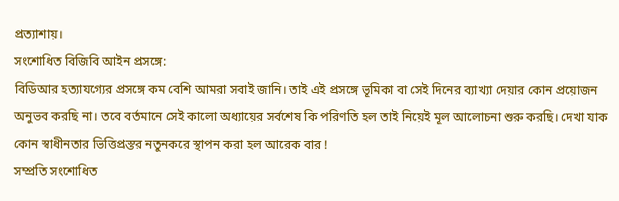প্রত্যাশায়।
সংশোধিত বিজিবি আইন প্রসঙ্গে:
বিডিআর হত্যাযগ্যের প্রসঙ্গে কম বেশি আমরা সবাই জানি। তাই এই প্রসঙ্গে ভূমিকা বা সেই দিনের ব্যাখ্যা দেয়ার কোন প্রয়োজন অনুভব করছি না। তবে বর্তমানে সেই কালো অধ্যায়ের সর্বশেষ কি পরিণতি হল তাই নিয়েই মূল আলোচনা শুরু করছি। দেখা যাক কোন স্বাধীনতার ভিত্তিপ্রস্তর নতুনকরে স্থাপন করা হল আরেক বার !
সম্প্রতি সংশোধিত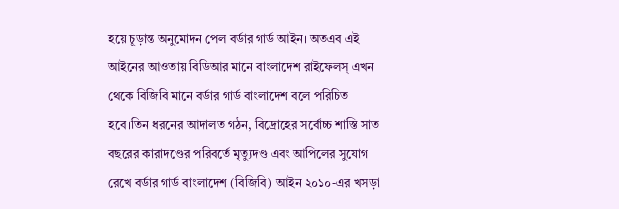হয়ে চূড়ান্ত অনুমোদন পেল বর্ডার গার্ড আইন। অতএব এই আইনের আওতায় বিডিআর মানে বাংলাদেশ রাইফেলস্ এখন থেকে বিজিবি মানে বর্ডার গার্ড বাংলাদেশ বলে পরিচিত হবে।তিন ধরনের আদালত গঠন, বিদ্রোহের সর্বোচ্চ শাস্তি সাত বছরের কারাদণ্ডের পরিবর্তে মৃত্যুদণ্ড এবং আপিলের সুযোগ রেখে বর্ডার গার্ড বাংলাদেশ (বিজিবি) আইন ২০১০-এর খসড়া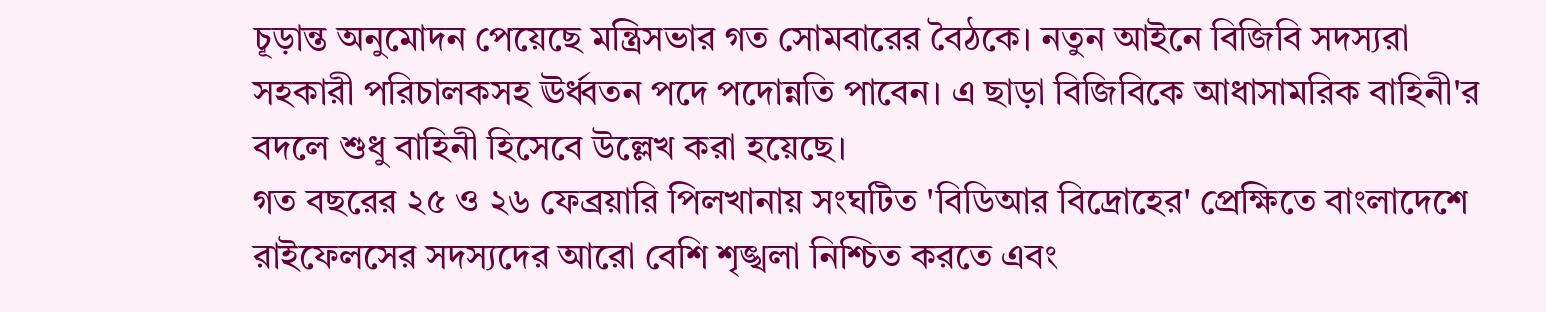চূড়ান্ত অনুমোদন পেয়েছে মন্ত্রিসভার গত সোমবারের বৈঠকে। নতুন আইনে বিজিবি সদস্যরা সহকারী পরিচালকসহ ঊর্ধ্বতন পদে পদোন্নতি পাবেন। এ ছাড়া বিজিবিকে আধাসামরিক বাহিনী'র বদলে শুধু বাহিনী হিসেবে উল্লেখ করা হয়েছে।
গত বছরের ২৫ ও ২৬ ফেব্রয়ারি পিলখানায় সংঘটিত 'বিডিআর বিদ্রোহের' প্রেক্ষিতে বাংলাদেশে রাইফেলসের সদস্যদের আরো বেশি শৃঙ্খলা নিশ্চিত করতে এবং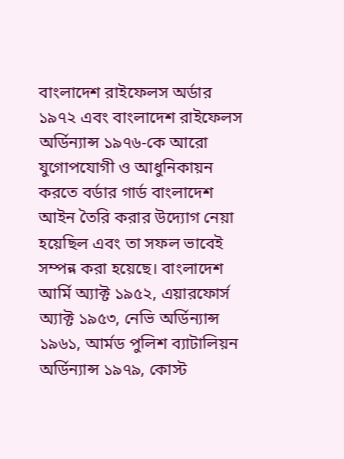বাংলাদেশ রাইফেলস অর্ডার ১৯৭২ এবং বাংলাদেশ রাইফেলস অর্ডিন্যান্স ১৯৭৬-কে আরো যুগোপযোগী ও আধুনিকায়ন করতে বর্ডার গার্ড বাংলাদেশ আইন তৈরি করার উদ্যোগ নেয়া হয়েছিল এবং তা সফল ভাবেই সম্পন্ন করা হয়েছে। বাংলাদেশ আর্মি অ্যাক্ট ১৯৫২, এয়ারফোর্স অ্যাক্ট ১৯৫৩, নেভি অর্ডিন্যান্স ১৯৬১, আর্মড পুলিশ ব্যাটালিয়ন অর্ডিন্যান্স ১৯৭৯, কোস্ট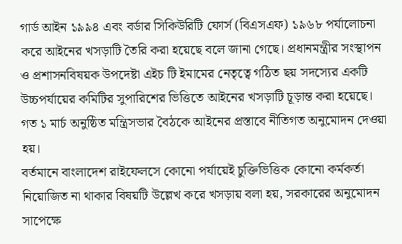গার্ড আইন ১৯৯৪ এবং বর্ডার সিকিউরিটি ফোর্স (বিএসএফ) ১৯৬৮ পর্যালোচনা করে আইনের খসড়াটি তৈরি করা হয়েছে বলে জানা গেছে। প্রধানমন্ত্রীর সংস্থাপন ও প্রশাসনবিষয়ক উপদেষ্টা এইচ টি ইমামের নেতৃত্বে গঠিত ছয় সদস্যের একটি উচ্চপর্যায়ের কমিটির সুপারিশের ভিত্তিতে আইনের খসড়াটি চূড়ান্ত করা হয়েছে। গত ১ মার্চ অনুষ্ঠিত মন্ত্রিসভার বৈঠকে আইনের প্রস্তাবে নীতিগত অনুমোদন দেওয়া হয়।
বর্তমানে বাংলাদেশ রাইফেলসে কোনো পর্যায়েই চুক্তিভিত্তিক কোনো কর্মকর্তা নিয়োজিত না থাকার বিষয়টি উল্লেখ করে খসড়ায় বলা হয়, সরকারের অনুমোদন সাপেক্ষে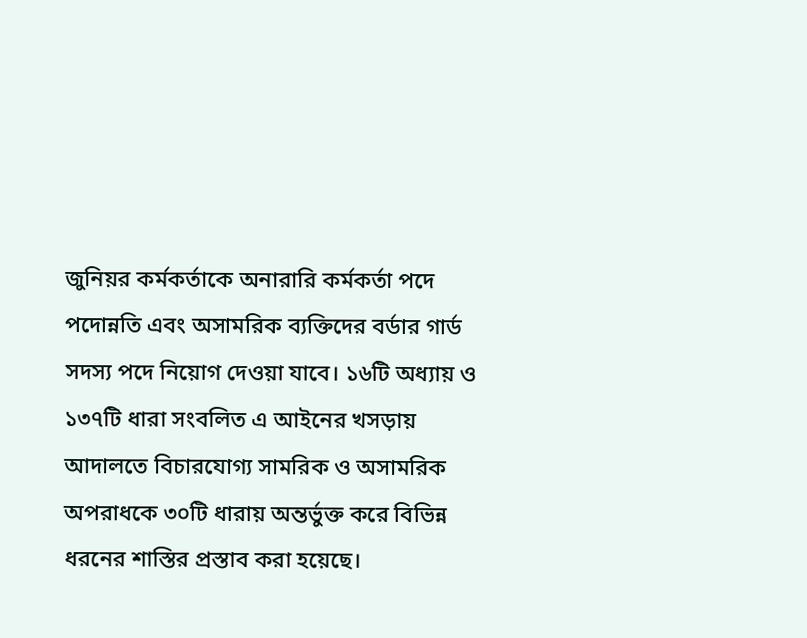জুনিয়র কর্মকর্তাকে অনারারি কর্মকর্তা পদে পদোন্নতি এবং অসামরিক ব্যক্তিদের বর্ডার গার্ড সদস্য পদে নিয়োগ দেওয়া যাবে। ১৬টি অধ্যায় ও ১৩৭টি ধারা সংবলিত এ আইনের খসড়ায় আদালতে বিচারযোগ্য সামরিক ও অসামরিক অপরাধকে ৩০টি ধারায় অন্তর্ভুক্ত করে বিভিন্ন ধরনের শাস্তির প্রস্তাব করা হয়েছে।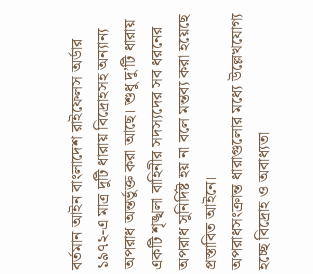বর্তমান আইন বাংলাদেশ রাইফেলস অর্ডার ১৯৭২-এ মাত্র দুটি ধারায় বিদ্রোহসহ অন্যান্য অপরাধ অন্তর্ভুক্ত করা আছে। শুধু দু’টি ধারায় একটি শৃঙ্খলা বাহিনীর সদস্যদের সব ধরনের অপরাধ সুনির্দিষ্ট হয় না বলে মন্তব্য করা হয়েছে প্রস্তাবিত আইনে।
অপরাধসংক্রান্ত ধারাগুলোর মধ্যে উল্লেখযোগ্য হচ্ছে বিদ্রোহ ও অবাধ্যতা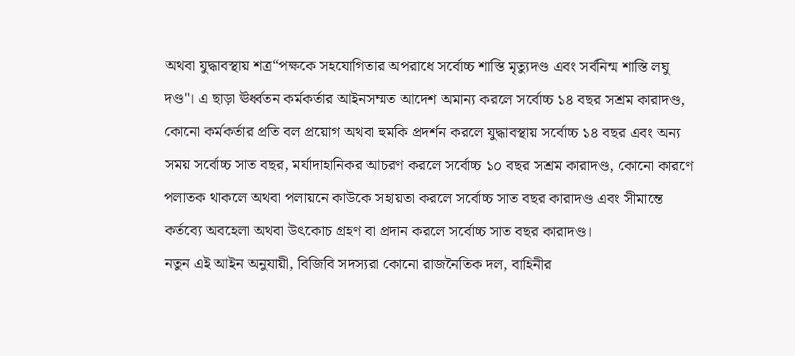অথবা যুদ্ধাবস্থায় শত্র“পক্ষকে সহযোগিতার অপরাধে সর্বোচ্চ শাস্তি মৃত্যুদণ্ড এবং সর্বনিন্ম শাস্তি লঘু দণ্ড"। এ ছাড়া ঊর্ধ্বতন কর্মকর্তার আইনসম্মত আদেশ অমান্য করলে সর্বোচ্চ ১৪ বছর সশ্রম কারাদণ্ড, কোনো কর্মকর্তার প্রতি বল প্রয়োগ অথবা হুমকি প্রদর্শন করলে যুদ্ধাবস্থায় সর্বোচ্চ ১৪ বছর এবং অন্য সময় সর্বোচ্চ সাত বছর, মর্যাদাহানিকর আচরণ করলে সর্বোচ্চ ১০ বছর সশ্রম কারাদণ্ড, কোনো কারণে পলাতক থাকলে অথবা পলায়নে কাউকে সহায়তা করলে সর্বোচ্চ সাত বছর কারাদণ্ড এবং সীমান্তে কর্তব্যে অবহেলা অথবা উৎকোচ গ্রহণ বা প্রদান করলে সর্বোচ্চ সাত বছর কারাদণ্ড।
নতুন এই আইন অনুযায়ী, বিজিবি সদস্যরা কোনো রাজনৈতিক দল, বাহিনীর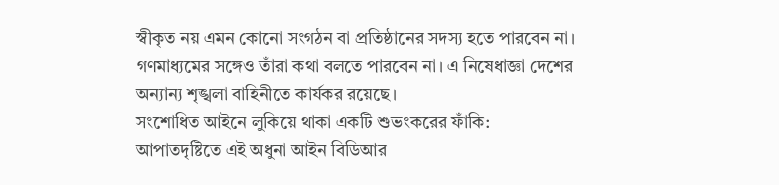স্বীকৃত নয় এমন কোনো সংগঠন বা প্রতিষ্ঠানের সদস্য হতে পারবেন না। গণমাধ্যমের সঙ্গেও তাঁরা কথা বলতে পারবেন না। এ নিষেধাজ্ঞা দেশের অন্যান্য শৃঙ্খলা বাহিনীতে কার্যকর রয়েছে।
সংশোধিত আইনে লুকিয়ে থাকা একটি শুভংকরের ফাঁকি:
আপাতদৃষ্টিতে এই অধুনা আইন বিডিআর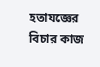হতাযজ্ঞের বিচার কাজ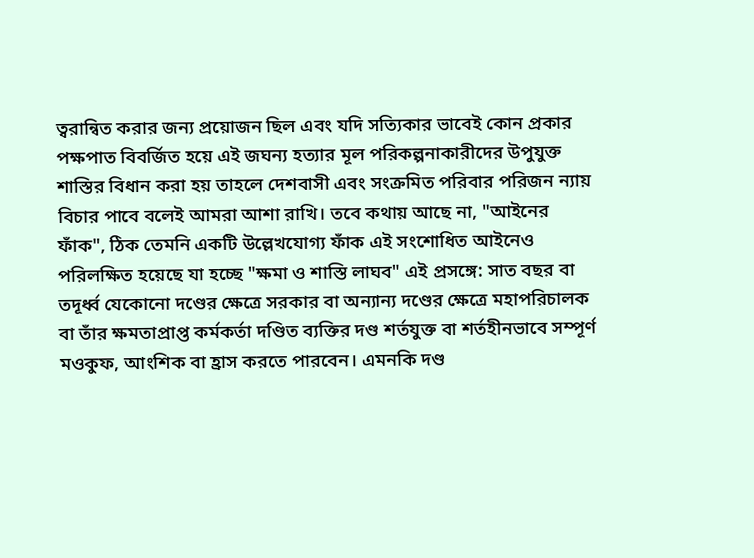ত্বরান্বিত করার জন্য প্রয়োজন ছিল এবং যদি সত্যিকার ভাবেই কোন প্রকার পক্ষপাত বিবর্জিত হয়ে এই জঘন্য হত্যার মূল পরিকল্পনাকারীদের উপুযুক্ত শাস্তির বিধান করা হয় তাহলে দেশবাসী এবং সংক্রমিত পরিবার পরিজন ন্যায় বিচার পাবে বলেই আমরা আশা রাখি। তবে কথায় আছে না, "আইনের ফাঁক", ঠিক তেমনি একটি উল্লেখযোগ্য ফাঁক এই সংশোধিত আইনেও পরিলক্ষিত হয়েছে যা হচ্ছে "ক্ষমা ও শাস্তি লাঘব" এই প্রসঙ্গে: সাত বছর বা তদূর্ধ্ব যেকোনো দণ্ডের ক্ষেত্রে সরকার বা অন্যান্য দণ্ডের ক্ষেত্রে মহাপরিচালক বা তাঁর ক্ষমতাপ্রাপ্ত কর্মকর্তা দণ্ডিত ব্যক্তির দণ্ড শর্তযুক্ত বা শর্তহীনভাবে সম্পূর্ণ মওকুফ, আংশিক বা হ্রাস করতে পারবেন। এমনকি দণ্ড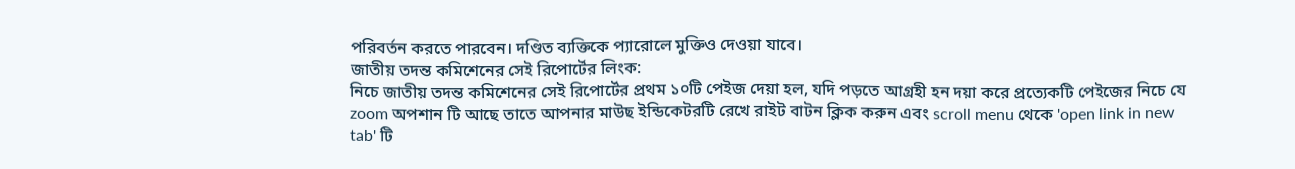পরিবর্তন করতে পারবেন। দণ্ডিত ব্যক্তিকে প্যারোলে মুক্তিও দেওয়া যাবে।
জাতীয় তদন্ত কমিশেনের সেই রিপোর্টের লিংক:
নিচে জাতীয় তদন্ত কমিশেনের সেই রিপোর্টের প্রথম ১০টি পেইজ দেয়া হল, যদি পড়তে আগ্রহী হন দয়া করে প্রত্যেকটি পেইজের নিচে যে zoom অপশান টি আছে তাতে আপনার মাউছ ইন্ডিকেটরটি রেখে রাইট বাটন ক্লিক করুন এবং scroll menu থেকে 'open link in new tab' টি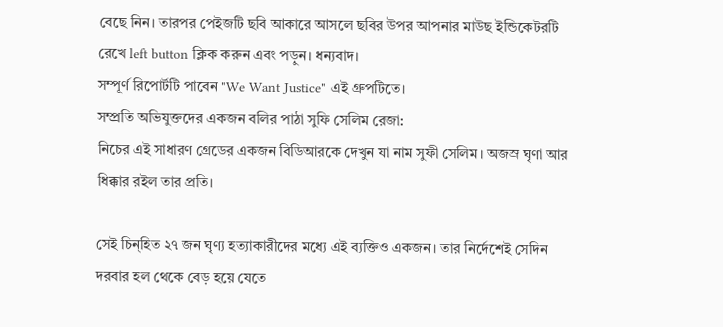বেছে নিন। তারপর পেইজটি ছবি আকারে আসলে ছবির উপর আপনার মাউছ ইন্ডিকেটরটি রেখে left button ক্লিক করুন এবং পড়ুন। ধন্যবাদ।
সম্পূর্ণ রিপোর্টটি পাবেন "We Want Justice" এই গ্রুপটিতে।
সম্প্রতি অভিযুক্তদের একজন বলির পাঠা সুফি সেলিম রেজা:
নিচের এই সাধারণ গ্রেডের একজন বিডিআরকে দেখুন যা নাম সুফী সেলিম। অজস্র ঘৃণা আর ধিক্কার রইল তার প্রতি।

সেই চিন্হিত ২৭ জন ঘৃণ্য হত্যাকারীদের মধ্যে এই ব্যক্তিও একজন। তার নির্দেশেই সেদিন দরবার হল থেকে বেড় হয়ে যেতে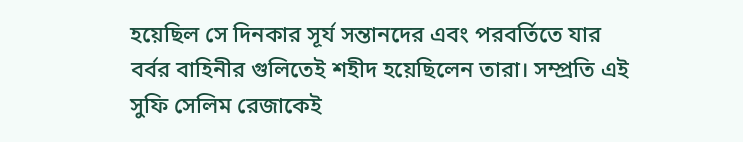হয়েছিল সে দিনকার সূর্য সন্তানদের এবং পরবর্তিতে যার বর্বর বাহিনীর গুলিতেই শহীদ হয়েছিলেন তারা। সম্প্রতি এই সুফি সেলিম রেজাকেই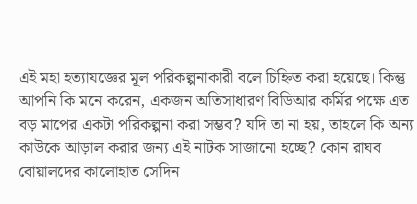এই মহা হত্যাযজ্ঞের মূল পরিকল্পনাকারী বলে চিহ্নিত করা হয়েছে। কিন্তু আপনি কি মনে করেন, একজন অতিসাধারণ বিডিআর কর্মির পক্ষে এত বড় মাপের একটা পরিকল্পনা করা সম্ভব? যদি তা না হয়, তাহলে কি অন্য কাউকে আড়াল করার জন্য এই নাটক সাজানো হচ্ছে? কোন রাঘব বোয়ালদের কালোহাত সেদিন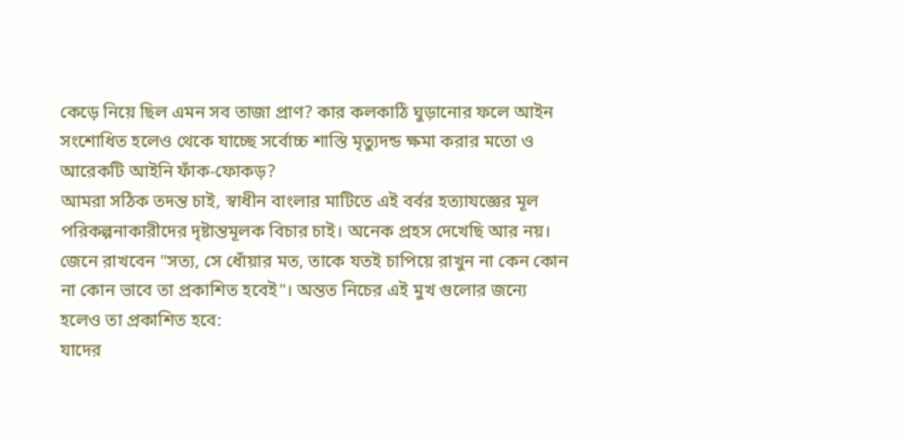কেড়ে নিয়ে ছিল এমন সব তাজা প্রাণ? কার কলকাঠি ঘুড়ানোর ফলে আইন সংশোধিত হলেও থেকে যাচ্ছে সর্বোচ্চ শাস্তি মৃত্যুদন্ড ক্ষমা করার মতো ও আরেকটি আইনি ফাঁক-ফোকড়?
আমরা সঠিক তদন্ত চাই, স্বাধীন বাংলার মাটিতে এই বর্বর হত্যাযজ্ঞের মূল পরিকল্পনাকারীদের দৃষ্টান্তমূলক বিচার চাই। অনেক প্রহস দেখেছি আর নয়। জেনে রাখবেন "সত্য, সে ধোঁয়ার মত, তাকে যতই চাপিয়ে রাখুন না কেন কোন না কোন ভাবে তা প্রকাশিত হবেই"। অন্তত নিচের এই মুখ গুলোর জন্যে হলেও তা প্রকাশিত হবে:
যাদের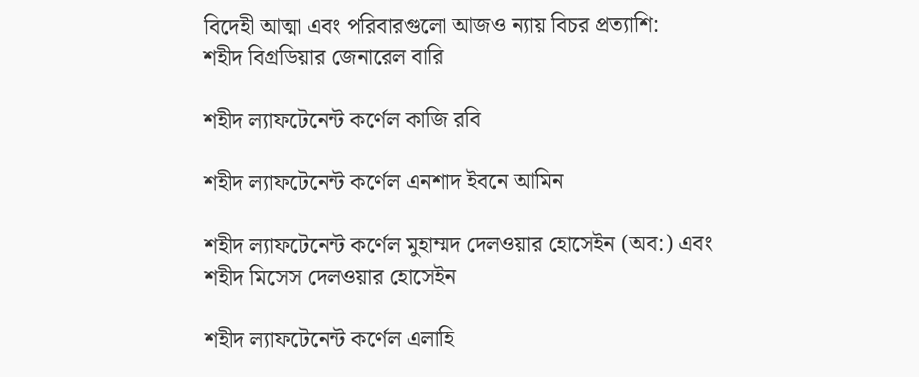বিদেহী আত্মা এবং পরিবারগুলো আজও ন্যায় বিচর প্রত্যাশি:
শহীদ বিগ্রডিয়ার জেনারেল বারি

শহীদ ল্যাফটেনেন্ট কর্ণেল কাজি রবি

শহীদ ল্যাফটেনেন্ট কর্ণেল এনশাদ ইবনে আমিন

শহীদ ল্যাফটেনেন্ট কর্ণেল মুহাম্মদ দেলওয়ার হোসেইন (অব:) এবং শহীদ মিসেস দেলওয়ার হোসেইন

শহীদ ল্যাফটেনেন্ট কর্ণেল এলাহি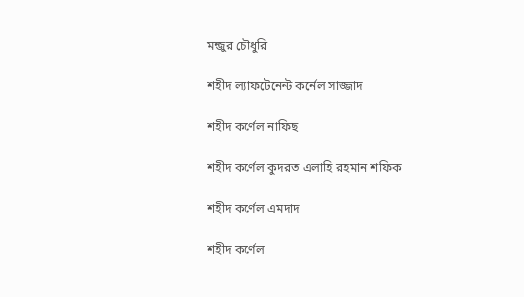মন্জুর চৌধুরি

শহীদ ল্যাফটেনেন্ট কর্নেল সাজ্জাদ

শহীদ কর্ণেল নাফিছ

শহীদ কর্ণেল কুদরত এলাহি রহমান শফিক

শহীদ কর্ণেল এমদাদ

শহীদ কর্ণেল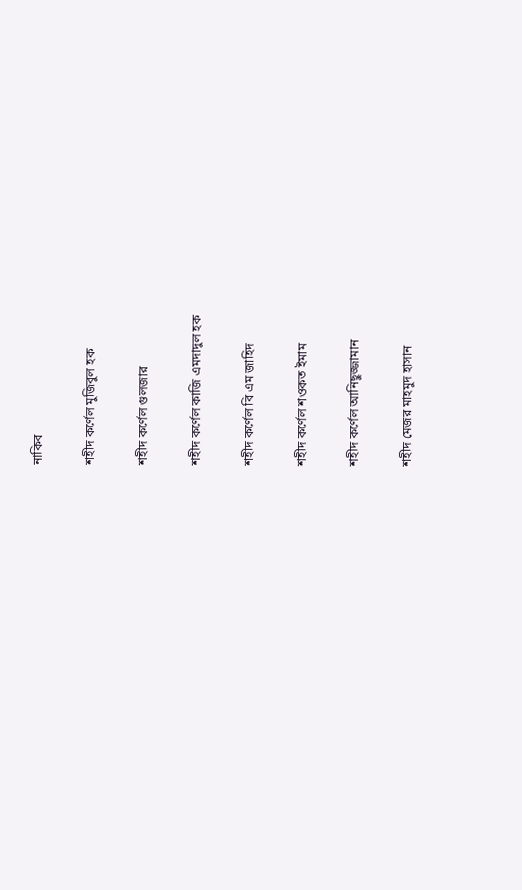নাকিব

শহীদ কর্ণেল মুজিবুল হক

শহীদ কর্ণেল গুলজার

শহীদ কর্ণেল কাজি এমদাদুল হক

শহীদ কর্ণেল বি এম জাহিদ

শহীদ কর্ণেল শওকত ইমাম

শহীদ কর্ণেল আনিছুজ্জামান

শহীদ মেজর মাহমুদ হাসান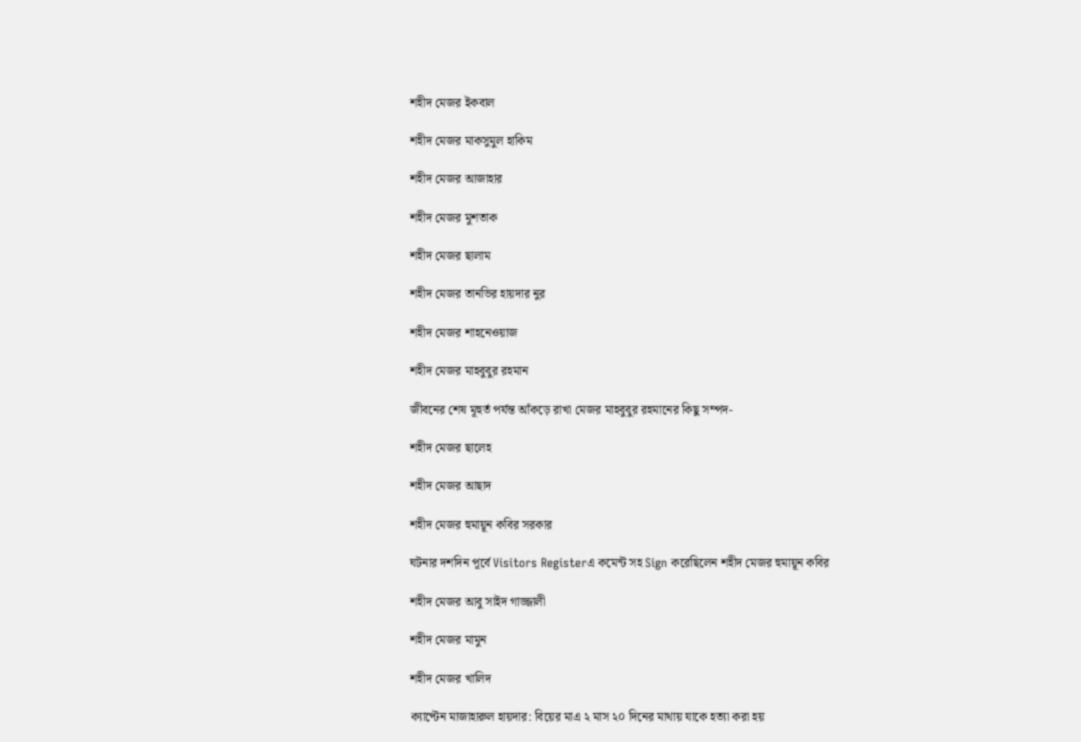শহীদ মেজর ইকবাল

শহীদ মেজর মাকসুমুল হাকিম

শহীদ মেজর আজাহার

শহীদ মেজর মুশতাক

শহীদ মেজর ছালাম

শহীদ মেজর তানভির হায়দার নুর

শহীদ মেজর শাহনেওয়াজ

শহীদ মেজর মাহবুবুর রহমান

জীবনের শেষ মূহুর্ত পর্যন্ত আঁকড়ে রাখা মেজর মাহবুবুর রহমানের কিছু সম্পদ-

শহীদ মেজর ছালেহ

শহীদ মেজর আছাদ

শহীদ মেজর হুমায়ূন কবির সরকার

ঘটনার দশদিন পূর্বে Visitors Registerএ কমেন্ট সহ Sign করেছিলেন শহীদ মেজর হুমায়ূন কবির

শহীদ মেজর আবু সাইদ গাজ্জালী

শহীদ মেজর মামুন

শহীদ মেজর খালিদ

ক্যাপ্টেন মাজাহারুল হায়দার: বিয়ের মাএ ২ মাস ২০ দিনের মাথায় যাকে হত্যা করা হয়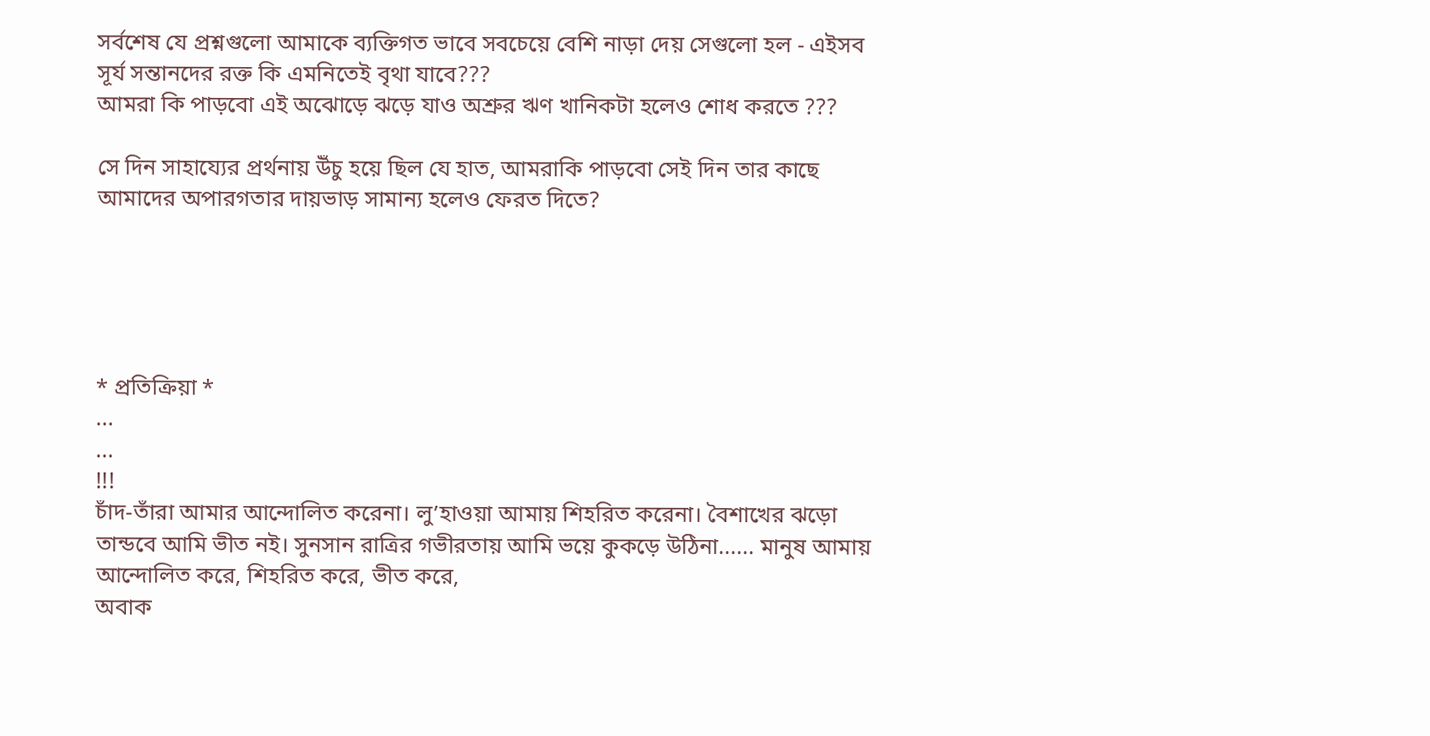সর্বশেষ যে প্রশ্নগুলো আমাকে ব্যক্তিগত ভাবে সবচেয়ে বেশি নাড়া দেয় সেগুলো হল - এইসব সূর্য সন্তানদের রক্ত কি এমনিতেই বৃথা যাবে???
আমরা কি পাড়বো এই অঝোড়ে ঝড়ে যাও অশ্রুর ঋণ খানিকটা হলেও শোধ করতে ???

সে দিন সাহায্যের প্রর্থনায় উঁচু হয়ে ছিল যে হাত, আমরাকি পাড়বো সেই দিন তার কাছে আমাদের অপারগতার দায়ভাড় সামান্য হলেও ফেরত দিতে?





* প্রতিক্রিয়া *
...
...
!!!
চাঁদ-তাঁরা আমার আন্দোলিত করেনা। লু’হাওয়া আমায় শিহরিত করেনা। বৈশাখের ঝড়ো তান্ডবে আমি ভীত নই। সুনসান রাত্রির গভীরতায় আমি ভয়ে কুকড়ে উঠিনা...... মানুষ আমায় আন্দোলিত করে, শিহরিত করে, ভীত করে,
অবাক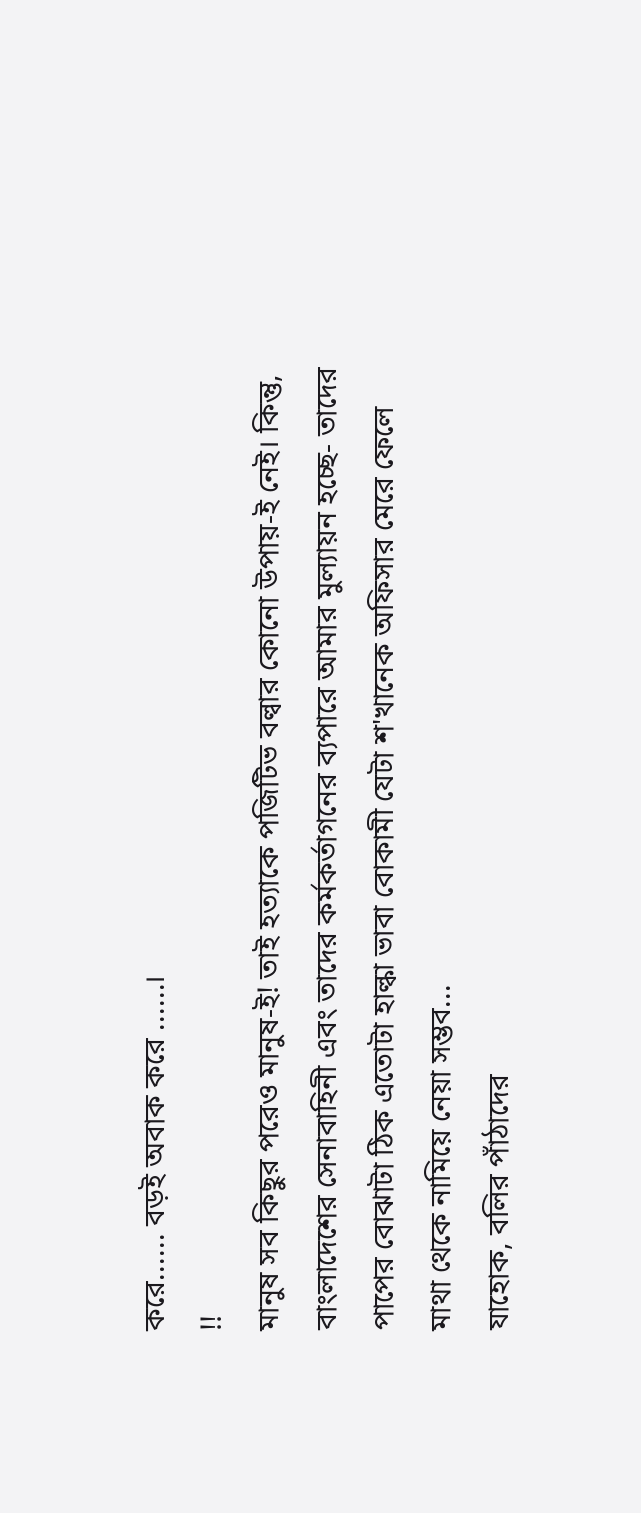করে...... বড়ই অবাক করে ......।
!!
মানুষ সব কিছুর পরেও মানুষ-ই! তাই হত্যাকে পজিটিভ বল্বার কোনো উপায়-ই নেই। কিন্তু, বাংলাদেশের সেনাবাহিনী এবং তাদের কর্মকর্তাগনের ব্যপারে আমার মুল্যায়ন হচ্ছে- তাদের পাপের বোঝাটা ঠিক এতোটা হাল্কা ভাবা বোকামী যেটা শ'খানেক অফিসার মেরে ফেলে মাথা থেকে নামিয়ে নেয়া সম্ভব...
যাহোক, বলির পাঁঠাদের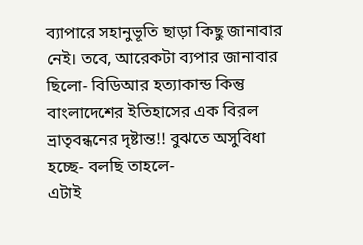ব্যাপারে সহানুভূতি ছাড়া কিছু জানাবার নেই। তবে, আরেকটা ব্যপার জানাবার ছিলো- বিডিআর হত্যাকান্ড কিন্তু বাংলাদেশের ইতিহাসের এক বিরল ভ্রাতৃবন্ধনের দৃষ্টান্ত!! বুঝতে অসুবিধা হচ্ছে- বলছি তাহলে-
এটাই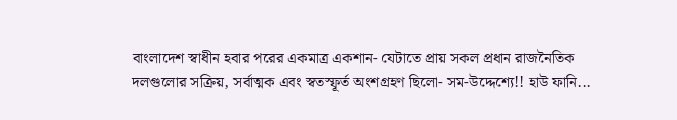বাংলাদেশ স্বাধীন হবার পরের একমাত্র একশান- যেটাতে প্রায় সকল প্রধান রাজনৈতিক দলগুলোর সক্রিয়, সর্বাত্মক এবং স্বতস্ফূর্ত অংশগ্রহণ ছিলো- সম-উদ্দেশ্যে!! হাউ ফানি...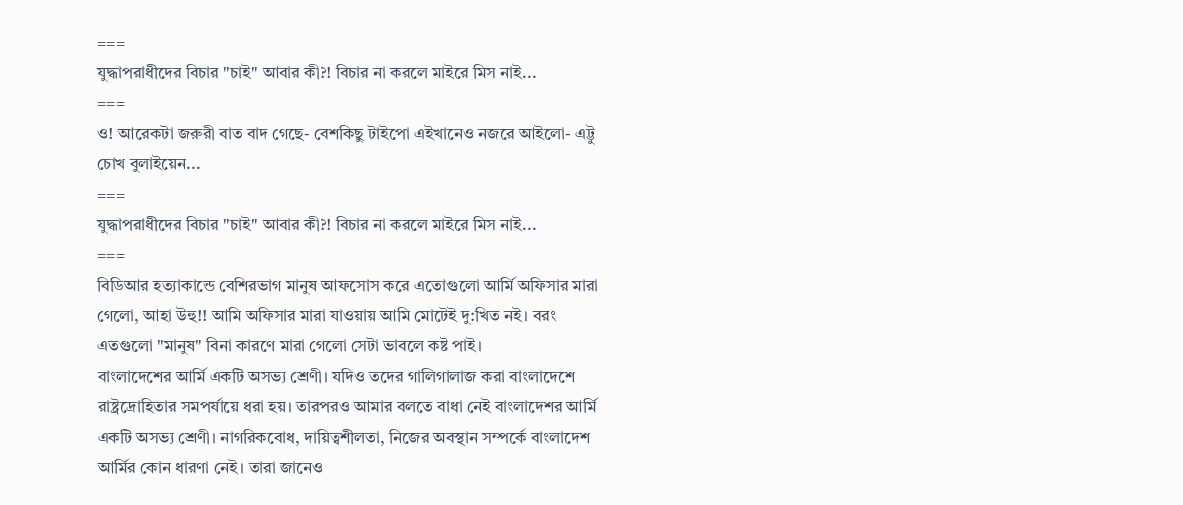===
যুদ্ধাপরাধীদের বিচার "চাই" আবার কী?! বিচার না করলে মাইরে মিস নাই...
===
ও! আরেকটা জরুরী বাত বাদ গেছে- বেশকিছু টাইপো এইখানেও নজরে আইলো- এট্টু চোখ বুলাইয়েন...
===
যুদ্ধাপরাধীদের বিচার "চাই" আবার কী?! বিচার না করলে মাইরে মিস নাই...
===
বিডিআর হত্যাকান্ডে বেশিরভাগ মানুষ আফসোস করে এতোগুলো আর্মি অফিসার মারা গেলো, আহা উহু!! আমি অফিসার মারা যাওয়ায় আমি মোটেই দু:খিত নই। বরং এতগুলো "মানুষ" বিনা কারণে মারা গেলো সেটা ভাবলে কষ্ট পাই।
বাংলাদেশের আর্মি একটি অসভ্য শ্রেণী। যদিও তদের গালিগালাজ করা বাংলাদেশে রাষ্ট্রদ্রোহিতার সমপর্যায়ে ধরা হয়। তারপরও আমার বলতে বাধা নেই বাংলাদেশর আর্মি একটি অসভ্য শ্রেণী। নাগরিকবোধ, দায়িত্বশীলতা, নিজের অবস্থান সম্পর্কে বাংলাদেশ আর্মির কোন ধারণা নেই। তারা জানেও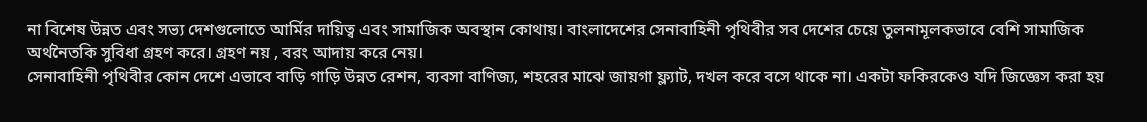না বিশেষ উন্নত এবং সভ্য দেশগুলোতে আর্মির দায়িত্ব এবং সামাজিক অবস্থান কোথায়। বাংলাদেশের সেনাবাহিনী পৃথিবীর সব দেশের চেয়ে তুলনামূলকভাবে বেশি সামাজিক অর্থনৈতকি সুবিধা গ্রহণ করে। গ্রহণ নয় , বরং আদায় করে নেয়।
সেনাবাহিনী পৃথিবীর কোন দেশে এভাবে বাড়ি গাড়ি উন্নত রেশন, ব্যবসা বাণিজ্য, শহরের মাঝে জায়গা ফ্ল্যাট, দখল করে বসে থাকে না। একটা ফকিরকেও যদি জিজ্ঞেস করা হয়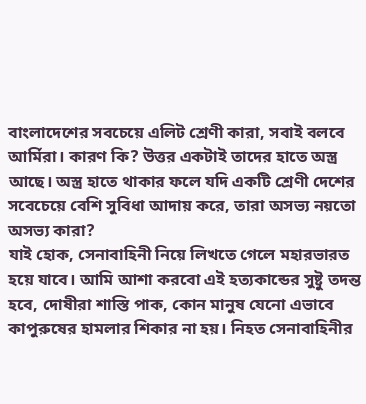বাংলাদেশের সবচেয়ে এলিট শ্রেণী কারা, সবাই বলবে আর্মিরা। কারণ কি? উত্তর একটাই তাদের হাতে অস্ত্র আছে। অস্ত্র হাতে থাকার ফলে যদি একটি শ্রেণী দেশের সবেচেয়ে বেশি সুবিধা আদায় করে, তারা অসভ্য নয়তো অসভ্য কারা?
যাই হোক, সেনাবাহিনী নিয়ে লিখতে গেলে মহারভারত হয়ে যাবে। আমি আশা করবো এই হত্যকান্ডের সুষ্টু তদন্ত হবে, দোষীরা শাস্তি পাক, কোন মানুষ যেনো এভাবে কাপুরুষের হামলার শিকার না হয়। নিহত সেনাবাহিনীর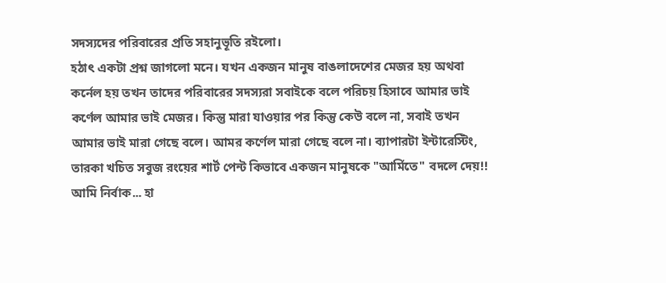সদস্যদের পরিবারের প্রতি সহানুভূতি রইলো।
হঠাৎ একটা প্রশ্ন জাগলো মনে। যখন একজন মানুষ বাঙলাদেশের মেজর হয় অথবা কর্নেল হয় তখন তাদের পরিবারের সদস্যরা সবাইকে বলে পরিচয় হিসাবে আমার ভাই কর্ণেল আমার ভাই মেজর। কিন্তু মারা যাওয়ার পর কিন্তু কেউ বলে না, সবাই তখন আমার ভাই মারা গেছে বলে। আমর কর্ণেল মারা গেছে বলে না। ব্যাপারটা ইন্টারেস্টিং, তারকা খচিত সবুজ রংয়ের শার্ট পেন্ট কিভাবে একজন মানুষকে "আর্মিতে" বদলে দেয়!!
আমি নির্বাক... হা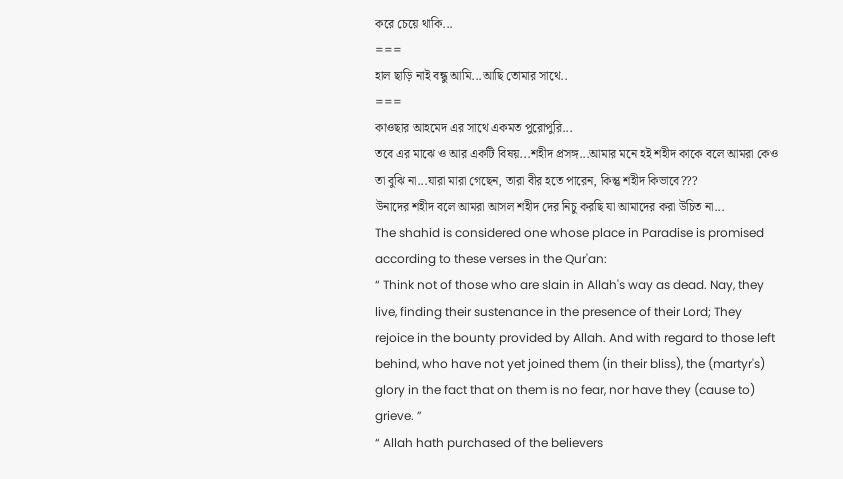করে চেয়ে থাকি...
===
হাল ছাড়ি নাই বন্ধু আমি...আছি তোমার সাথে..
===
কাওছার আহমেদ এর সাথে একমত পুরোপুরি...
তবে এর মাঝে ও আর একটি বিষয়...শহীদ প্রসঙ্গ...আমার মনে হই শহীদ কাকে বলে আমরা কেও তা বুঝি না...যারা মারা গেছেন, তারা বীর হতে পারেন, কিন্তু শহীদ কিভাবে???
উনাদের শহীদ বলে আমরা আসল শহীদ দের নিচু করছি যা আমাদের করা উচিত না...
The shahid is considered one whose place in Paradise is promised according to these verses in the Qur'an:
“ Think not of those who are slain in Allah's way as dead. Nay, they live, finding their sustenance in the presence of their Lord; They rejoice in the bounty provided by Allah. And with regard to those left behind, who have not yet joined them (in their bliss), the (martyr's) glory in the fact that on them is no fear, nor have they (cause to) grieve. ”
“ Allah hath purchased of the believers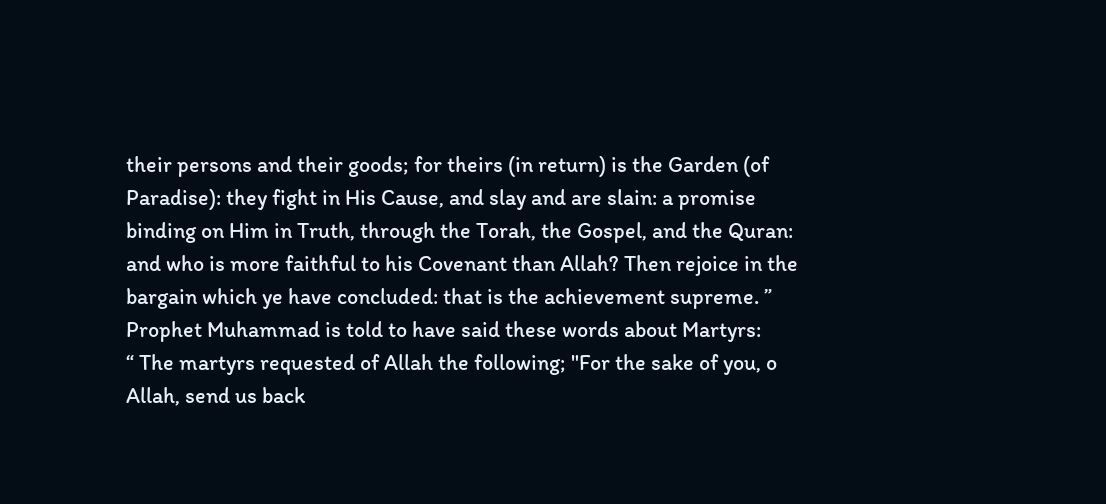their persons and their goods; for theirs (in return) is the Garden (of Paradise): they fight in His Cause, and slay and are slain: a promise binding on Him in Truth, through the Torah, the Gospel, and the Quran: and who is more faithful to his Covenant than Allah? Then rejoice in the bargain which ye have concluded: that is the achievement supreme. ”
Prophet Muhammad is told to have said these words about Martyrs:
“ The martyrs requested of Allah the following; "For the sake of you, o Allah, send us back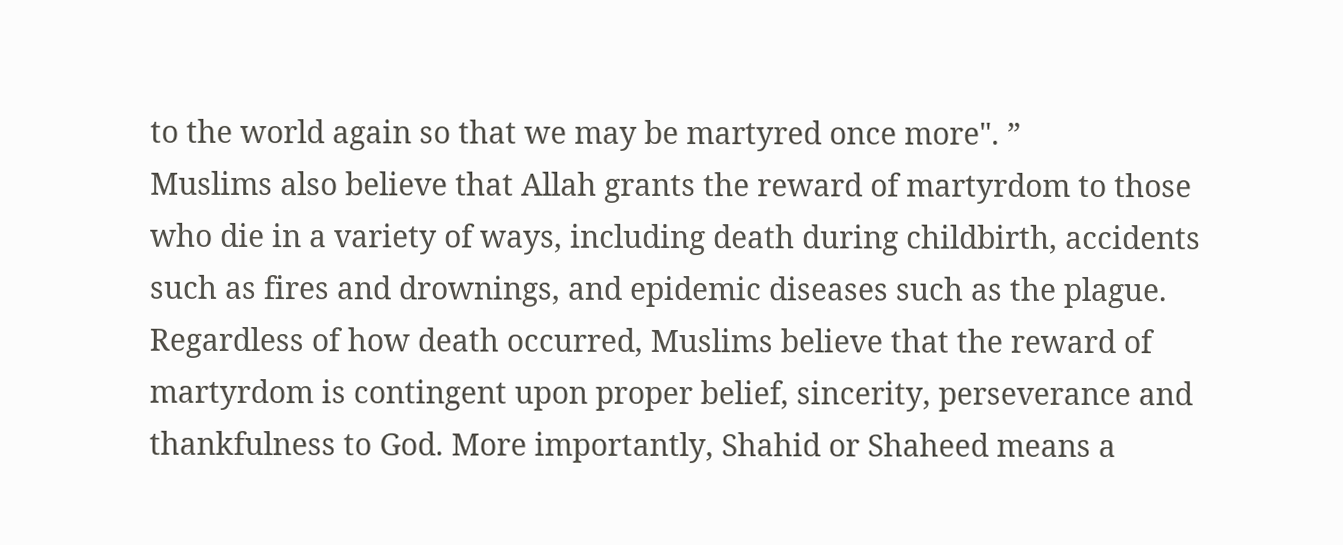to the world again so that we may be martyred once more". ”
Muslims also believe that Allah grants the reward of martyrdom to those who die in a variety of ways, including death during childbirth, accidents such as fires and drownings, and epidemic diseases such as the plague.
Regardless of how death occurred, Muslims believe that the reward of martyrdom is contingent upon proper belief, sincerity, perseverance and thankfulness to God. More importantly, Shahid or Shaheed means a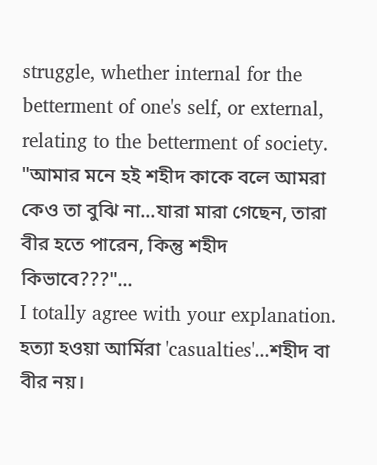struggle, whether internal for the betterment of one's self, or external, relating to the betterment of society.
"আমার মনে হই শহীদ কাকে বলে আমরা কেও তা বুঝি না...যারা মারা গেছেন, তারা বীর হতে পারেন, কিন্তু শহীদ কিভাবে???"...
I totally agree with your explanation. হত্যা হওয়া আর্মিরা 'casualties'...শহীদ বা বীর নয়।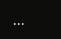...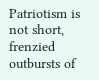Patriotism is not short, frenzied outbursts of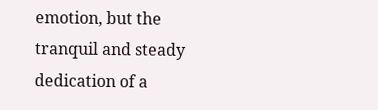emotion, but the tranquil and steady dedication of a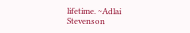lifetime. ~Adlai Stevenson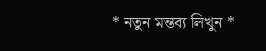* নতুন মন্তব্য লিখুন *